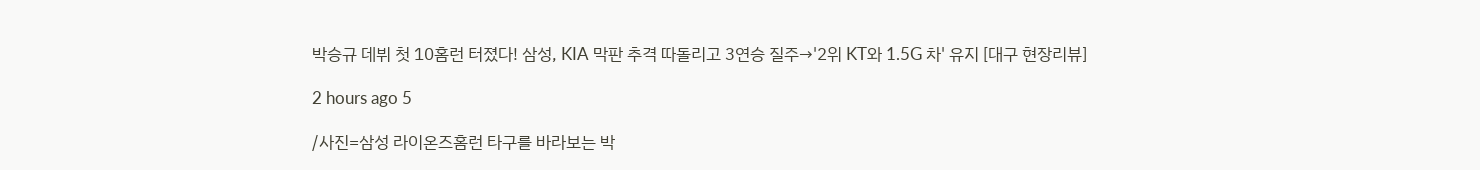박승규 데뷔 첫 10홈런 터졌다! 삼성, KIA 막판 추격 따돌리고 3연승 질주→'2위 KT와 1.5G 차' 유지 [대구 현장리뷰]

2 hours ago 5

/사진=삼성 라이온즈홈런 타구를 바라보는 박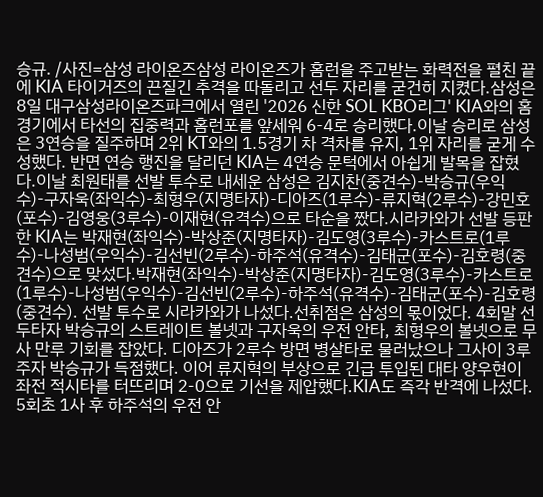승규. /사진=삼성 라이온즈삼성 라이온즈가 홈런을 주고받는 화력전을 펼친 끝에 KIA 타이거즈의 끈질긴 추격을 따돌리고 선두 자리를 굳건히 지켰다.삼성은 8일 대구삼성라이온즈파크에서 열린 '2026 신한 SOL KBO리그' KIA와의 홈 경기에서 타선의 집중력과 홈런포를 앞세워 6-4로 승리했다.이날 승리로 삼성은 3연승을 질주하며 2위 KT와의 1.5경기 차 격차를 유지, 1위 자리를 굳게 수성했다. 반면 연승 행진을 달리던 KIA는 4연승 문턱에서 아쉽게 발목을 잡혔다.이날 최원태를 선발 투수로 내세운 삼성은 김지찬(중견수)-박승규(우익수)-구자욱(좌익수)-최형우(지명타자)-디아즈(1루수)-류지혁(2루수)-강민호(포수)-김영웅(3루수)-이재현(유격수)으로 타순을 짰다.시라카와가 선발 등판한 KIA는 박재현(좌익수)-박상준(지명타자)-김도영(3루수)-카스트로(1루수)-나성범(우익수)-김선빈(2루수)-하주석(유격수)-김태군(포수)-김호령(중견수)으로 맞섰다.박재현(좌익수)-박상준(지명타자)-김도영(3루수)-카스트로(1루수)-나성범(우익수)-김선빈(2루수)-하주석(유격수)-김태군(포수)-김호령(중견수). 선발 투수로 시라카와가 나섰다.선취점은 삼성의 몫이었다. 4회말 선두타자 박승규의 스트레이트 볼넷과 구자욱의 우전 안타, 최형우의 볼넷으로 무사 만루 기회를 잡았다. 디아즈가 2루수 방면 병살타로 물러났으나 그사이 3루 주자 박승규가 득점했다. 이어 류지혁의 부상으로 긴급 투입된 대타 양우현이 좌전 적시타를 터뜨리며 2-0으로 기선을 제압했다.KIA도 즉각 반격에 나섰다. 5회초 1사 후 하주석의 우전 안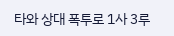타와 상대 폭투로 1사 3루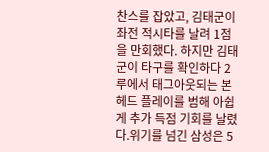찬스를 잡았고, 김태군이 좌전 적시타를 날려 1점을 만회했다. 하지만 김태군이 타구를 확인하다 2루에서 태그아웃되는 본헤드 플레이를 범해 아쉽게 추가 득점 기회를 날렸다.위기를 넘긴 삼성은 5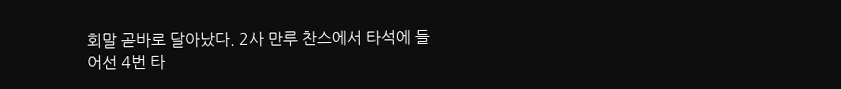회말 곧바로 달아났다. 2사 만루 찬스에서 타석에 들어선 4번 타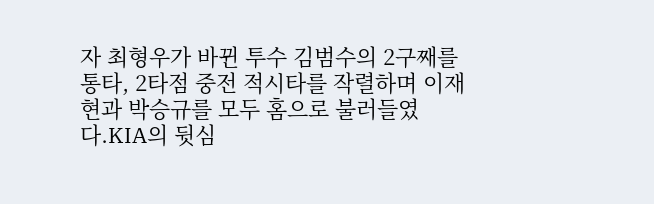자 최형우가 바뀐 투수 김범수의 2구째를 통타, 2타점 중전 적시타를 작렬하며 이재현과 박승규를 모두 홈으로 불러들였다.KIA의 뒷심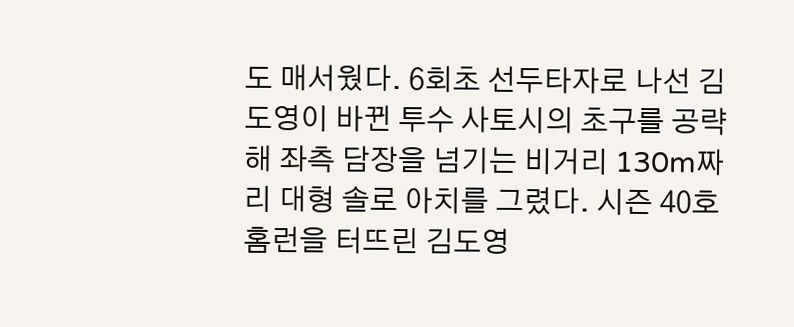도 매서웠다. 6회초 선두타자로 나선 김도영이 바뀐 투수 사토시의 초구를 공략해 좌측 담장을 넘기는 비거리 130m짜리 대형 솔로 아치를 그렸다. 시즌 40호 홈런을 터뜨린 김도영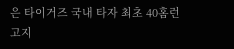은 타이거즈 국내 타자 최초 40홈런 고지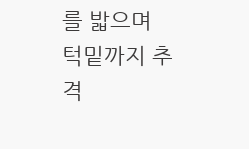를 밟으며 턱밑까지 추격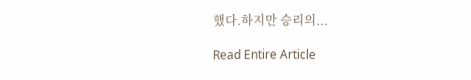했다.하지만 승리의...

Read Entire Article